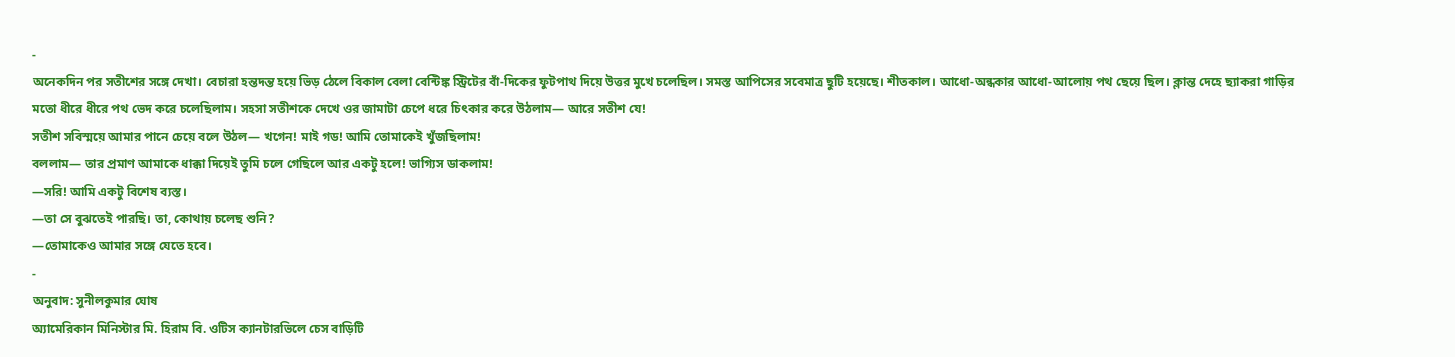-
অনেকদিন পর সতীশের সঙ্গে দেখা। বেচারা হন্তদন্ত হয়ে ভিড় ঠেলে বিকাল বেলা বেন্টিঙ্ক স্ট্রিটের বাঁ-দিকের ফুটপাথ দিয়ে উত্তর মুখে চলেছিল। সমস্ত আপিসের সবেমাত্র ছুটি হয়েছে। শীতকাল। আধো-অন্ধকার আধো-আলোয় পথ ছেয়ে ছিল। ক্লান্ত দেহে ছ্যাকরা গাড়ির মতো ধীরে ধীরে পথ ভেদ করে চলেছিলাম। সহসা সতীশকে দেখে ওর জামাটা চেপে ধরে চিৎকার করে উঠলাম— আরে সতীশ যে!
সতীশ সবিস্ময়ে আমার পানে চেয়ে বলে উঠল— খগেন! মাই গড! আমি তোমাকেই খুঁজছিলাম!
বললাম— তার প্রমাণ আমাকে ধাক্কা দিয়েই তুমি চলে গেছিলে আর একটু হলে! ভাগ্যিস ডাকলাম!
—সরি! আমি একটু বিশেষ ব্যস্ত।
—তা সে বুঝতেই পারছি। তা, কোথায় চলেছ শুনি?
—তোমাকেও আমার সঙ্গে যেতে হবে।
-
অনুবাদ: সুনীলকুমার ঘোষ
অ্যামেরিকান মিনিস্টার মি. হিরাম বি. ওটিস ক্যানটারভিলে চেস বাড়িটি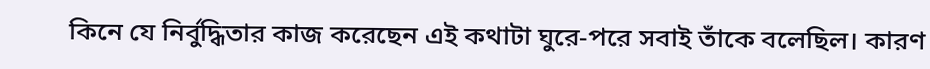কিনে যে নির্বুদ্ধিতার কাজ করেছেন এই কথাটা ঘুরে-পরে সবাই তাঁকে বলেছিল। কারণ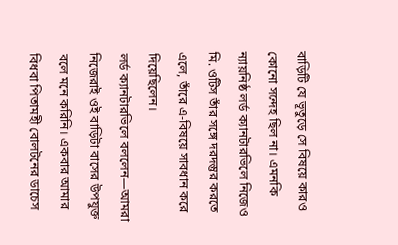বাড়িটি যে ভূতুড়ে সে বিষয়ে কারও কোনো সন্দেহ ছিল না। এমনকি ন্যায়নিষ্ঠ লর্ড ক্যানটারভিলে নিজেও মি. ওটিস তাঁর সঙ্গে দরদস্তুর করতে এলে, তাঁরে এ-বিষয়ে সাবধান করে দিয়েছিলেন।
লর্ড ক্যানটারভিলে বললেন—আমরা নিজেরাই ওই বাড়িটা বাসের উপযুক্ত বলে মনে করিনি। একবার আমার বিধবা পিতামহী বোলটনের ডাচেস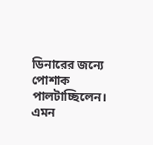ডিনারের জন্যে পোশাক পালটাচ্ছিলেন। এমন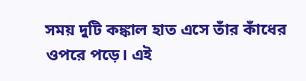সময় দুটি কঙ্কাল হাত এসে তাঁর কাঁধের ওপরে পড়ে। এই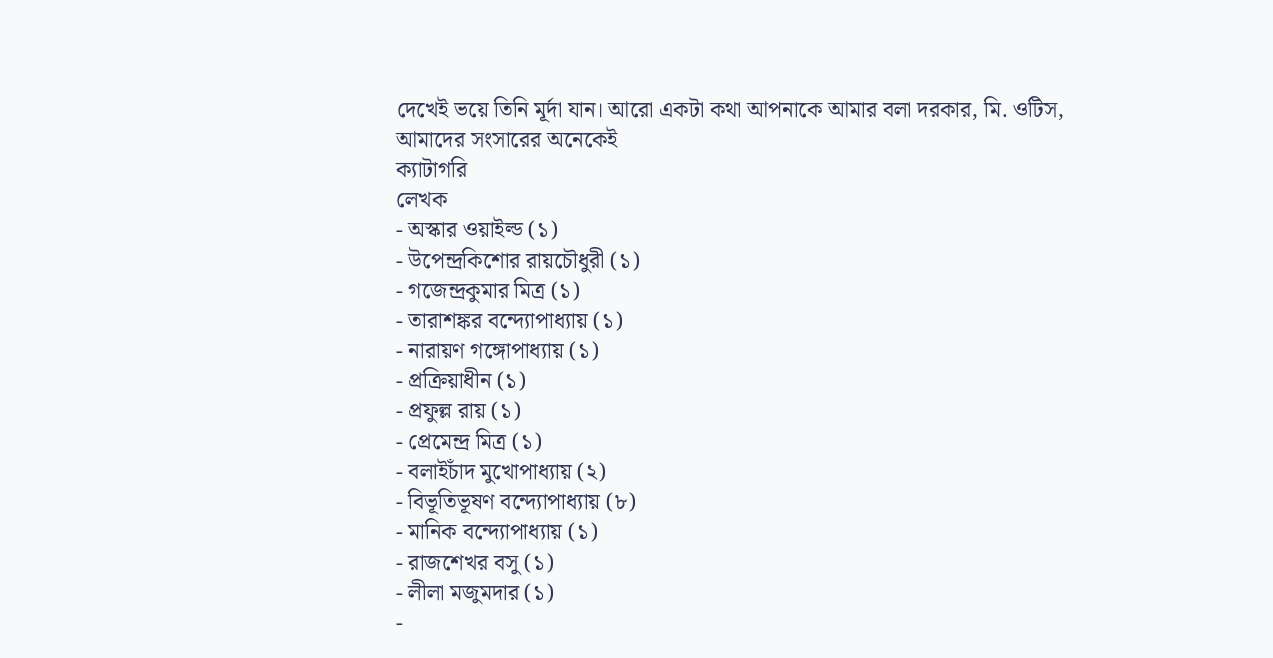দেখেই ভয়ে তিনি মূর্দা যান। আরো একটা কথা আপনাকে আমার বলা দরকার, মি. ওটিস, আমাদের সংসারের অনেকেই
ক্যাটাগরি
লেখক
- অস্কার ওয়াইল্ড (১)
- উপেন্দ্রকিশোর রায়চৌধুরী (১)
- গজেন্দ্রকুমার মিত্র (১)
- তারাশঙ্কর বন্দ্যোপাধ্যায় (১)
- নারায়ণ গঙ্গোপাধ্যায় (১)
- প্রক্রিয়াধীন (১)
- প্রফুল্ল রায় (১)
- প্রেমেন্দ্র মিত্র (১)
- বলাইচাঁদ মুখোপাধ্যায় (২)
- বিভূতিভূষণ বন্দ্যোপাধ্যায় (৮)
- মানিক বন্দ্যোপাধ্যায় (১)
- রাজশেখর বসু (১)
- লীলা মজুমদার (১)
-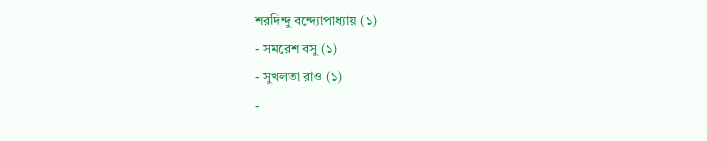শরদিন্দু বন্দ্যোপাধ্যায় (১)
- সমরেশ বসু (১)
- সুখলতা রাও (১)
-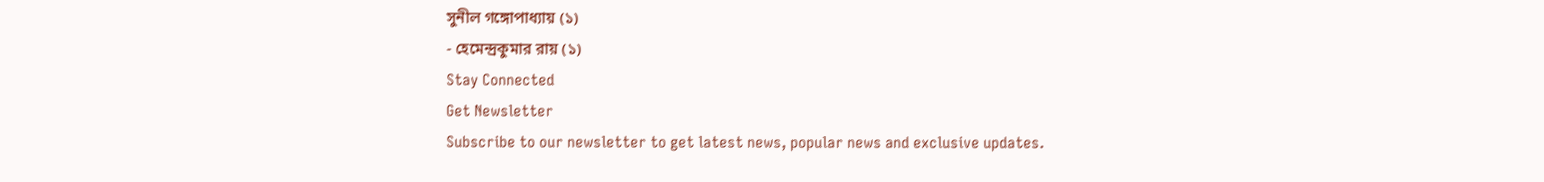সুনীল গঙ্গোপাধ্যায় (১)
- হেমেন্দ্রকুমার রায় (১)
Stay Connected
Get Newsletter
Subscribe to our newsletter to get latest news, popular news and exclusive updates.